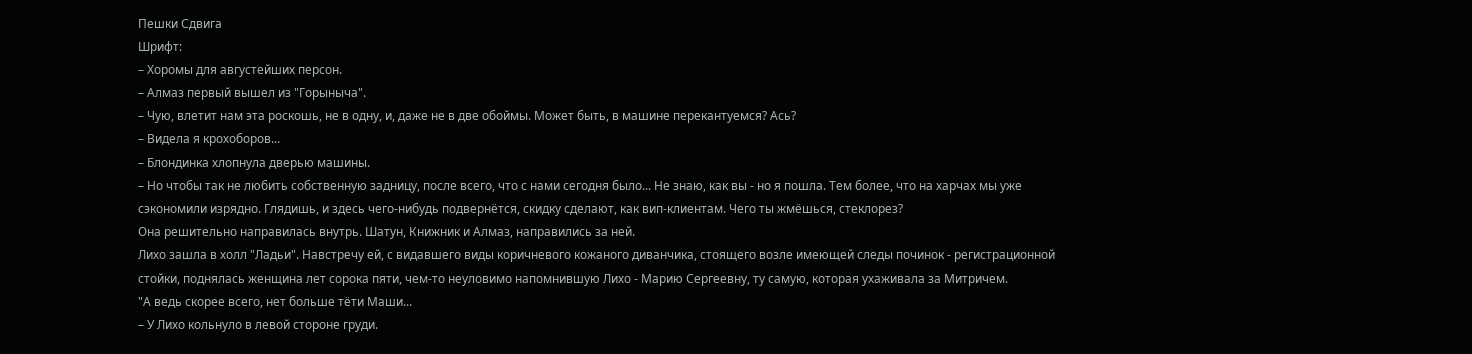Пешки Сдвига
Шрифт:
– Хоромы для августейших персон.
– Алмаз первый вышел из "Горыныча".
– Чую, влетит нам эта роскошь, не в одну, и, даже не в две обоймы. Может быть, в машине перекантуемся? Ась?
– Видела я крохоборов...
– Блондинка хлопнула дверью машины.
– Но чтобы так не любить собственную задницу, после всего, что с нами сегодня было... Не знаю, как вы - но я пошла. Тем более, что на харчах мы уже сэкономили изрядно. Глядишь, и здесь чего-нибудь подвернётся, скидку сделают, как вип-клиентам. Чего ты жмёшься, стеклорез?
Она решительно направилась внутрь. Шатун, Книжник и Алмаз, направились за ней.
Лихо зашла в холл "Ладьи". Навстречу ей, с видавшего виды коричневого кожаного диванчика, стоящего возле имеющей следы починок - регистрационной стойки, поднялась женщина лет сорока пяти, чем-то неуловимо напомнившую Лихо - Марию Сергеевну, ту самую, которая ухаживала за Митричем.
"А ведь скорее всего, нет больше тёти Маши...
– У Лихо кольнуло в левой стороне груди.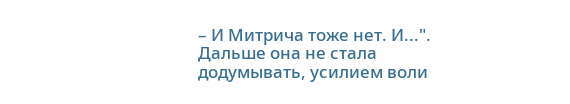– И Митрича тоже нет. И...".
Дальше она не стала додумывать, усилием воли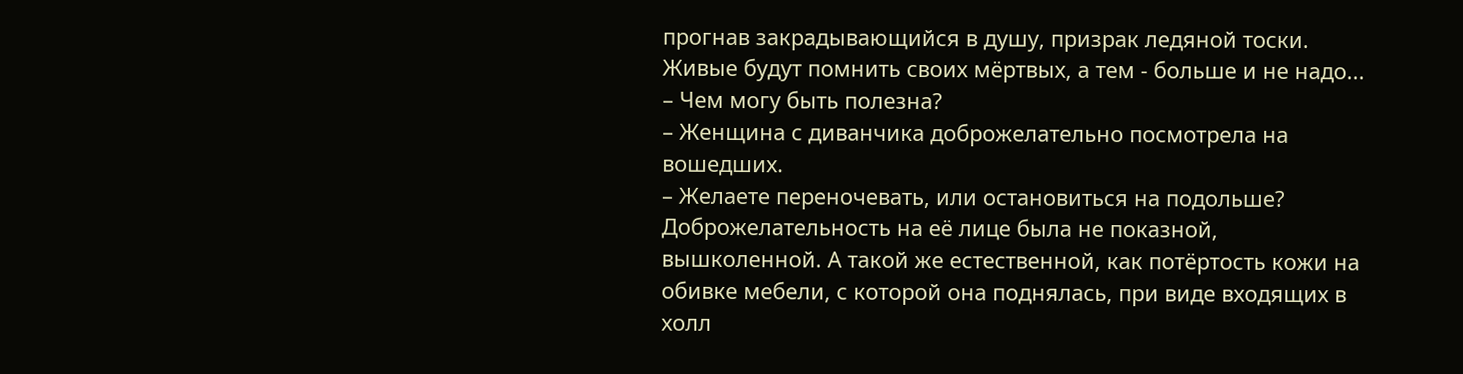прогнав закрадывающийся в душу, призрак ледяной тоски. Живые будут помнить своих мёртвых, а тем - больше и не надо...
– Чем могу быть полезна?
– Женщина с диванчика доброжелательно посмотрела на вошедших.
– Желаете переночевать, или остановиться на подольше?
Доброжелательность на её лице была не показной, вышколенной. А такой же естественной, как потёртость кожи на обивке мебели, с которой она поднялась, при виде входящих в холл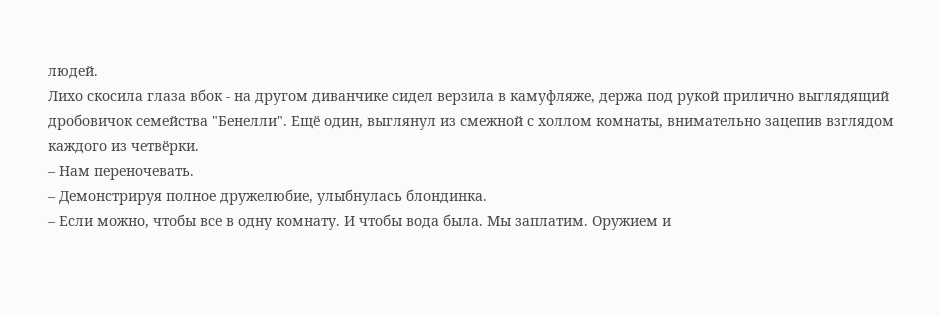людей.
Лихо скосила глаза вбок - на другом диванчике сидел верзила в камуфляже, держа под рукой прилично выглядящий дробовичок семейства "Бенелли". Ещё один, выглянул из смежной с холлом комнаты, внимательно зацепив взглядом каждого из четвёрки.
– Нам переночевать.
– Демонстрируя полное дружелюбие, улыбнулась блондинка.
– Если можно, чтобы все в одну комнату. И чтобы вода была. Мы заплатим. Оружием и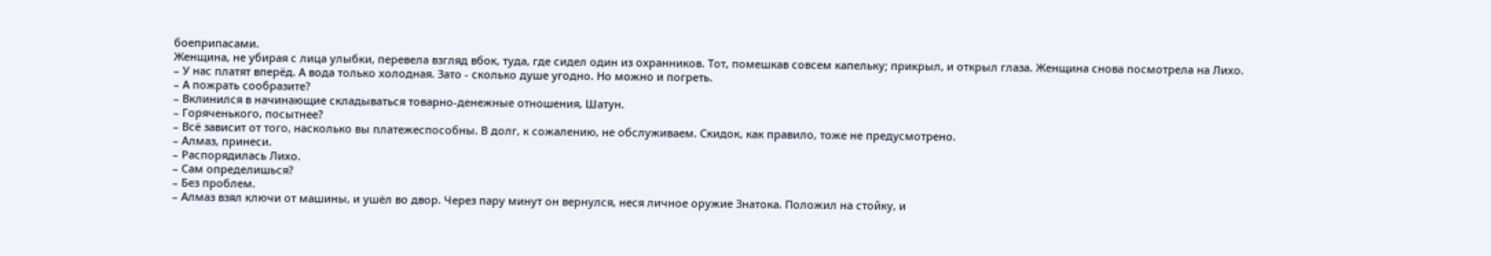боеприпасами.
Женщина, не убирая с лица улыбки, перевела взгляд вбок, туда, где сидел один из охранников. Тот, помешкав совсем капельку; прикрыл, и открыл глаза. Женщина снова посмотрела на Лихо.
– У нас платят вперёд. А вода только холодная. Зато - сколько душе угодно. Но можно и погреть.
– А пожрать сообразите?
– Вклинился в начинающие складываться товарно-денежные отношения, Шатун.
– Горяченького, посытнее?
– Всё зависит от того, насколько вы платежеспособны. В долг, к сожалению, не обслуживаем. Скидок, как правило, тоже не предусмотрено.
– Алмаз, принеси.
– Распорядилась Лихо.
– Сам определишься?
– Без проблем.
– Алмаз взял ключи от машины, и ушёл во двор. Через пару минут он вернулся, неся личное оружие Знатока. Положил на стойку, и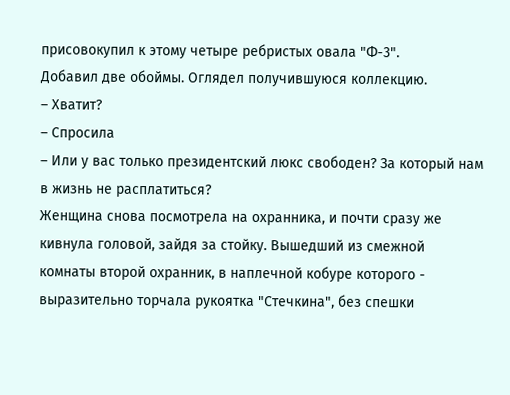присовокупил к этому четыре ребристых овала "Ф-3".
Добавил две обоймы. Оглядел получившуюся коллекцию.
– Хватит?
– Спросила
– Или у вас только президентский люкс свободен? За который нам в жизнь не расплатиться?
Женщина снова посмотрела на охранника, и почти сразу же кивнула головой, зайдя за стойку. Вышедший из смежной комнаты второй охранник, в наплечной кобуре которого - выразительно торчала рукоятка "Стечкина", без спешки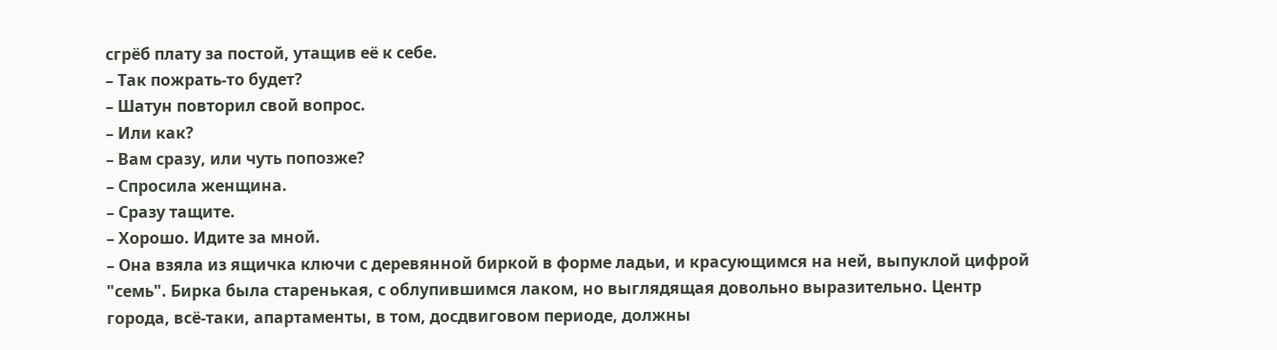сгрёб плату за постой, утащив её к себе.
– Так пожрать-то будет?
– Шатун повторил свой вопрос.
– Или как?
– Вам сразу, или чуть попозже?
– Спросила женщина.
– Сразу тащите.
– Хорошо. Идите за мной.
– Она взяла из ящичка ключи с деревянной биркой в форме ладьи, и красующимся на ней, выпуклой цифрой "семь". Бирка была старенькая, с облупившимся лаком, но выглядящая довольно выразительно. Центр города, всё-таки, апартаменты, в том, досдвиговом периоде, должны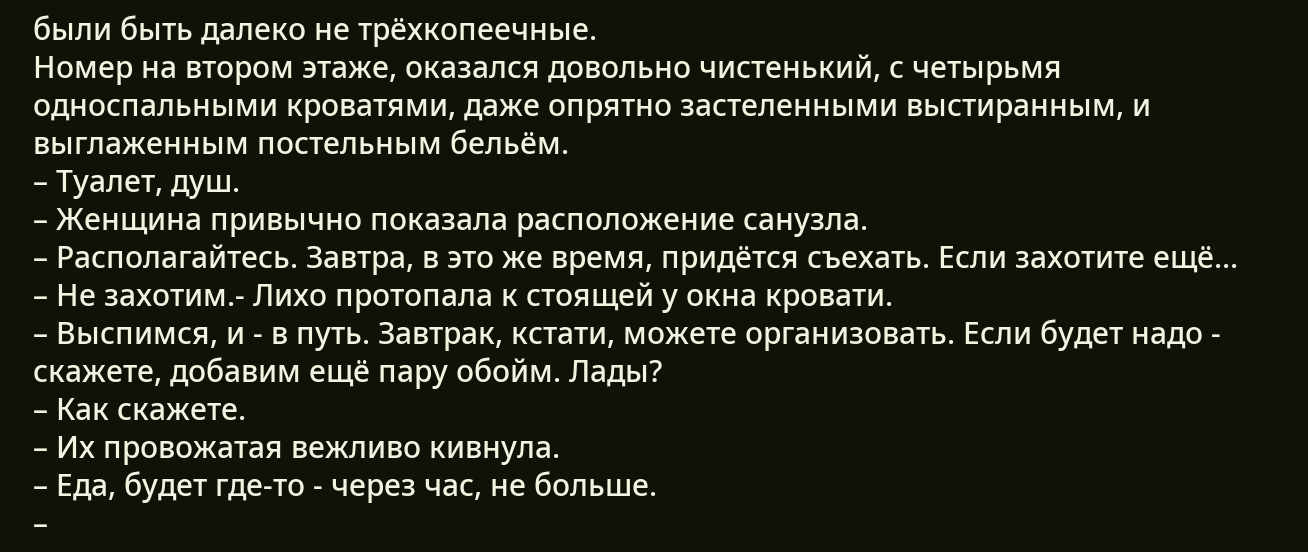были быть далеко не трёхкопеечные.
Номер на втором этаже, оказался довольно чистенький, с четырьмя односпальными кроватями, даже опрятно застеленными выстиранным, и выглаженным постельным бельём.
– Туалет, душ.
– Женщина привычно показала расположение санузла.
– Располагайтесь. Завтра, в это же время, придётся съехать. Если захотите ещё...
– Не захотим.- Лихо протопала к стоящей у окна кровати.
– Выспимся, и - в путь. Завтрак, кстати, можете организовать. Если будет надо - скажете, добавим ещё пару обойм. Лады?
– Как скажете.
– Их провожатая вежливо кивнула.
– Еда, будет где-то - через час, не больше.
–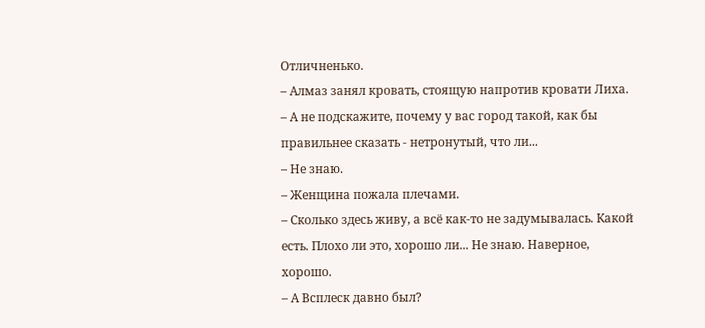Отличненько.
– Алмаз занял кровать, стоящую напротив кровати Лиха.
– А не подскажите, почему у вас город такой, как бы правильнее сказать - нетронутый, что ли...
– Не знаю.
– Женщина пожала плечами.
– Сколько здесь живу, а всё как-то не задумывалась. Какой есть. Плохо ли это, хорошо ли... Не знаю. Наверное, хорошо.
– А Всплеск давно был?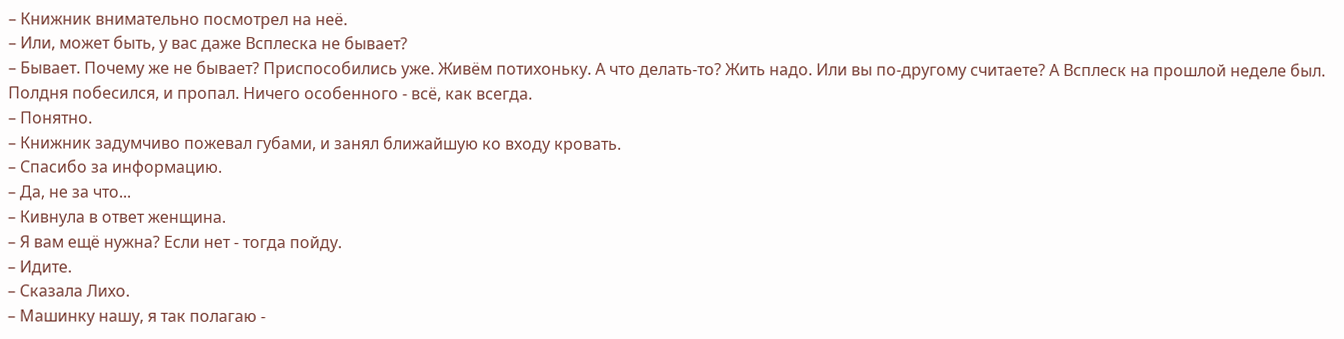– Книжник внимательно посмотрел на неё.
– Или, может быть, у вас даже Всплеска не бывает?
– Бывает. Почему же не бывает? Приспособились уже. Живём потихоньку. А что делать-то? Жить надо. Или вы по-другому считаете? А Всплеск на прошлой неделе был. Полдня побесился, и пропал. Ничего особенного - всё, как всегда.
– Понятно.
– Книжник задумчиво пожевал губами, и занял ближайшую ко входу кровать.
– Спасибо за информацию.
– Да, не за что...
– Кивнула в ответ женщина.
– Я вам ещё нужна? Если нет - тогда пойду.
– Идите.
– Сказала Лихо.
– Машинку нашу, я так полагаю -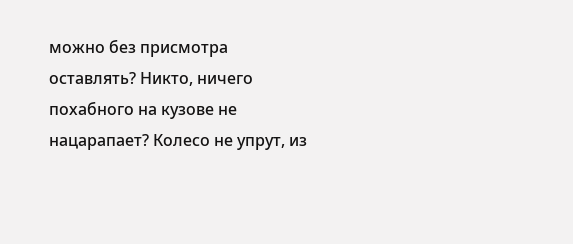можно без присмотра оставлять? Никто, ничего похабного на кузове не нацарапает? Колесо не упрут, из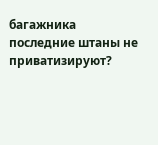багажника последние штаны не приватизируют?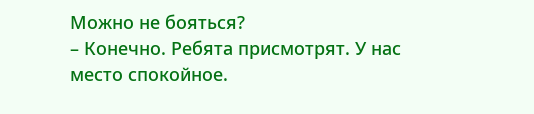Можно не бояться?
– Конечно. Ребята присмотрят. У нас место спокойное.